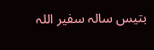بتیس سالہ سفیر اللہ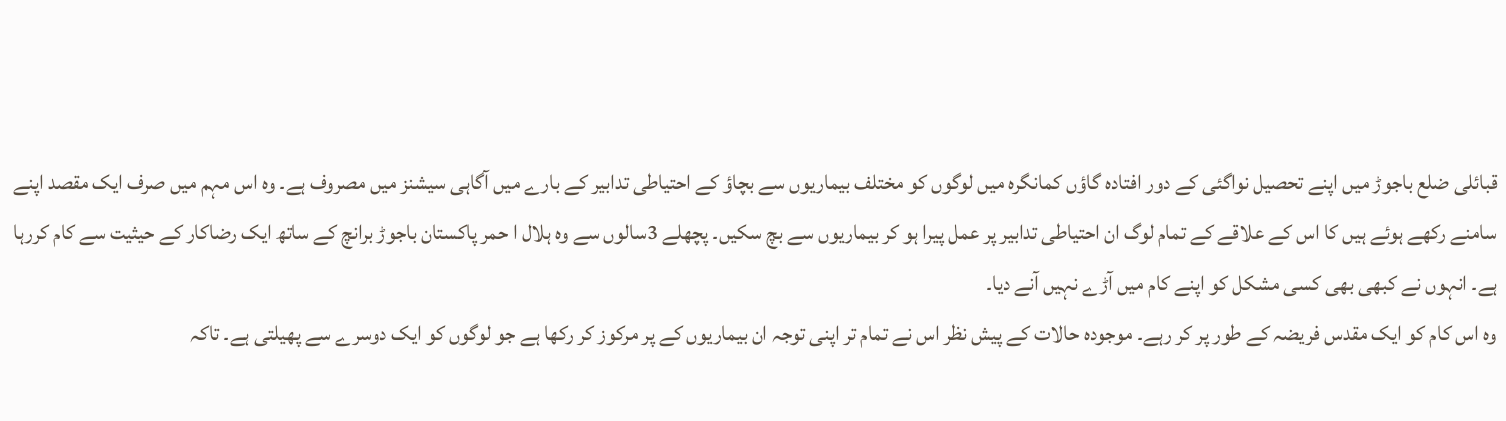قبائلی ضلع باجوڑ میں اپنے تحصیل نواگئی کے دور افتادہ گاؤں کمانگرہ میں لوگوں کو مختلف بیماریوں سے بچاؤ کے احتیاطی تدابیر کے بارے میں آگاہی سیشنز میں مصروف ہے۔ وہ اس مہم میں صرف ایک مقصد اپنے سامنے رکھے ہوئے ہیں کا اس کے علاقے کے تمام لوگ ان احتیاطی تدابیر پر عمل پیرا ہو کر بیماریوں سے بچ سکیں۔ پچھلے 3سالوں سے وہ ہلال ا حمر پاکستان باجوڑ برانچ کے ساتھ ایک رضاکار کے حیثیت سے کام کررہا ہے۔ انہوں نے کبھی بھی کسی مشکل کو اپنے کام میں آڑے نہیں آنے دیا۔
وہ اس کام کو ایک مقدس فریضہ کے طور پر کر رہے۔ موجودہ حالات کے پیش نظر اس نے تمام تر اپنی توجہ ان بیماریوں کے پر مرکوز کر رکھا ہے جو لوگوں کو ایک دوسرے سے پھیلتی ہے۔ تاکہ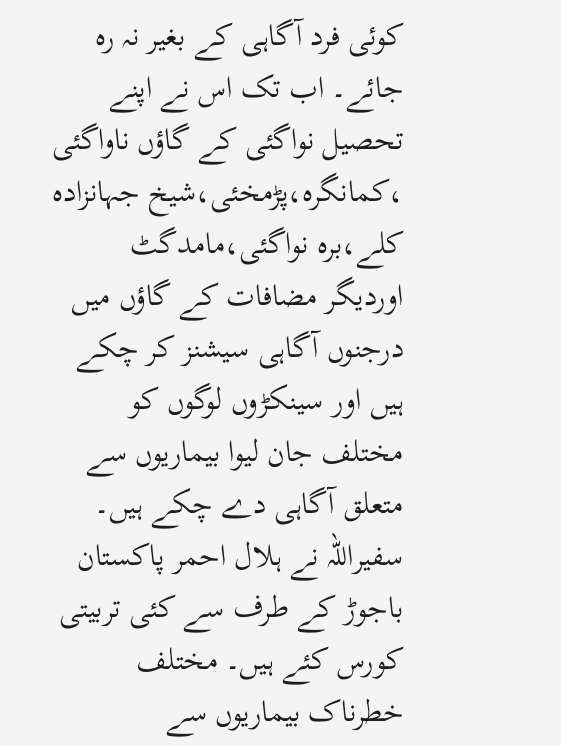کوئی فرد آگاہی کے بغیر نہ رہ جائے۔ اب تک اس نے اپنے تحصیل نواگئی کے گاؤں ناواگئی ،کمانگرہ،پڑمخئی،شیخ جہانزادہ کلے،برہ نواگئی،مامدگٹ اوردیگر مضافات کے گاؤں میں درجنوں آگاہی سیشنز کر چکے ہیں اور سینکڑوں لوگوں کو مختلف جان لیوا بیماریوں سے متعلق آگاہی دے چکے ہیں۔
سفیراللہ نے ہلال احمر پاکستان باجوڑ کے طرف سے کئی تربیتی کورس کئے ہیں۔ مختلف خطرناک بیماریوں سے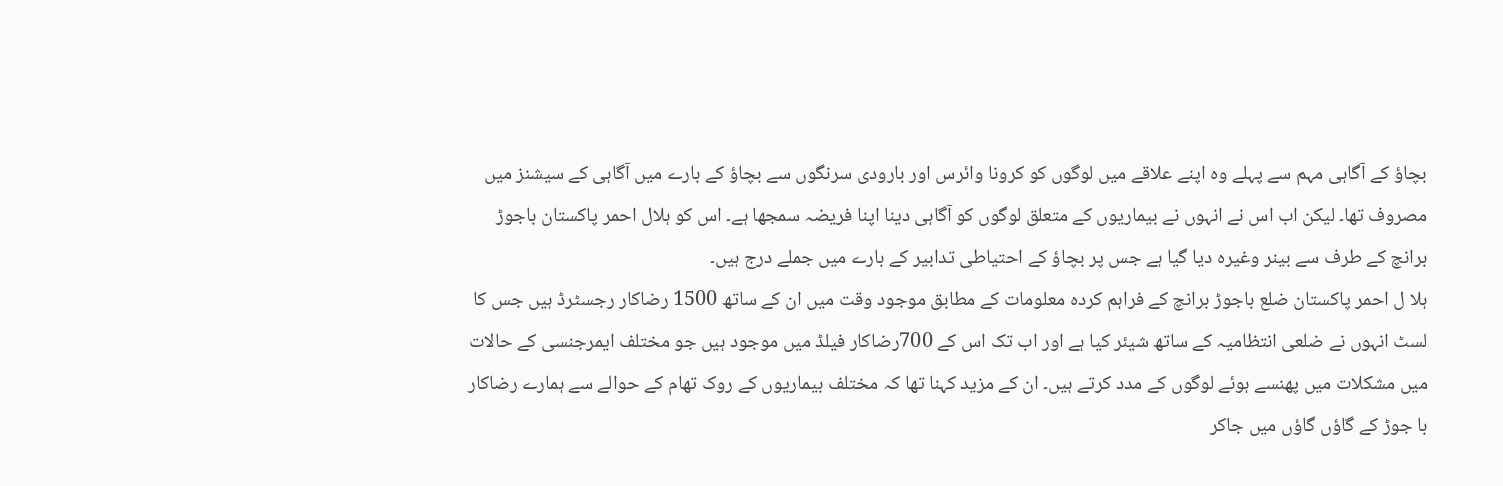بچاؤ کے آگاہی مہم سے پہلے وہ اپنے علاقے میں لوگوں کو کرونا وائرس اور بارودی سرنگوں سے بچاؤ کے بارے میں آگاہی کے سیشنز میں مصروف تھا۔ لیکن اب اس نے انہوں نے بیماریوں کے متعلق لوگوں کو آگاہی دینا اپنا فریضہ سمجھا ہے۔ اس کو ہلال احمر پاکستان باجوڑ برانچ کے طرف سے بینر وغیرہ دیا گیا ہے جس پر بچاؤ کے احتیاطی تدابیر کے بارے میں جملے درج ہیں۔
ہلا ل احمر پاکستان ضلع باجوڑ برانچ کے فراہم کردہ معلومات کے مطابق موجود وقت میں ان کے ساتھ 1500 رضاکار رجسٹرڈ ہیں جس کا لسٹ انہوں نے ضلعی انتظامیہ کے ساتھ شیئر کیا ہے اور اب تک اس کے 700رضاکار فیلڈ میں موجود ہیں جو مختلف ایمرجنسی کے حالات میں مشکلات میں پھنسے ہوئے لوگوں کے مدد کرتے ہیں۔ ان کے مزید کہنا تھا کہ مختلف بیماریوں کے روک تھام کے حوالے سے ہمارے رضاکار با جوڑ کے گاؤں گاؤں میں جاکر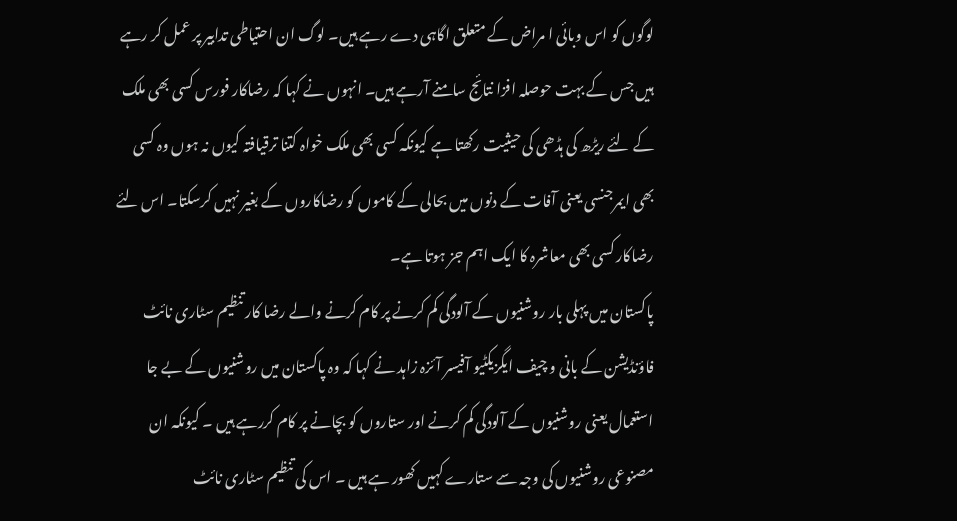لوگوں کو اس وبائی ا مراض کے متعلق اگاہی دے رہے ہیں۔ لوگ ان احتیاطی تدابیر پر عمل کر رہے ہیں جس کے بہت حوصلہ افزا نتائج سامنے آرہے ہیں۔ انہوں نے کہا کہ رضاکار فورس کسی بھی ملک کے لئے ریڑھ کی ہڈھی کی حیثیت رکھتا ہے کیونکہ کسی بھی ملک خواہ کتنا ترقیافتہ کیوں نہ ہوں وہ کسی بھی ایمرجنسی یعنی آفات کے دنوں میں بحالی کے کاموں کو رضاکاروں کے بغیر نہیں کرسکتا۔ اس لئے رضاکار کسی بھی معاشرہ کا ایک اہم جز ہوتا ہے۔
پاکستان میں پہلی بار روشنیوں کے آلودگی کم کرنے پر کام کرنے والے رضا کار تنظیم سٹاری نائٹ فاؤنڈیشن کے بانی و چیف ایگزیکٹیو آفیسر آئزہ زاہد نے کہا کہ وہ پاکستان میں روشنیوں کے بے جا استعمال یعنی روشنیوں کے آلودگی کم کرنے اور ستاروں کو بچانے پر کام کررہے ہیں ۔ کیونکہ ان مصنوعی روشنیوں کی وجہ سے ستارے کہیں کھور ہے ہیں ۔ اس کی تنظیم سٹاری نائٹ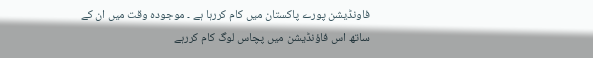فاونڈیشن پورے پاکستان میں کام کررہا ہے ۔ موجودہ وقت میں ان کے ساتھ اس فاؤنڈیشن میں پچاس لوگ کام کررہے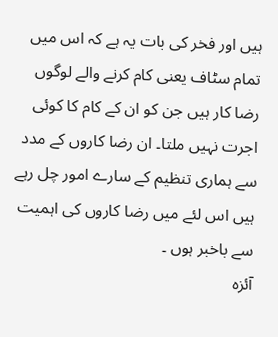ہیں اور فخر کی بات یہ ہے کہ اس میں تمام سٹاف یعنی کام کرنے والے لوگوں رضا کار ہیں جن کو ان کے کام کا کوئی اجرت نہیں ملتا۔ ان رضا کاروں کے مدد سے ہماری تنظیم کے سارے امور چل رہے ہیں اس لئے میں رضا کاروں کی اہمیت سے باخبر ہوں ۔
آئزہ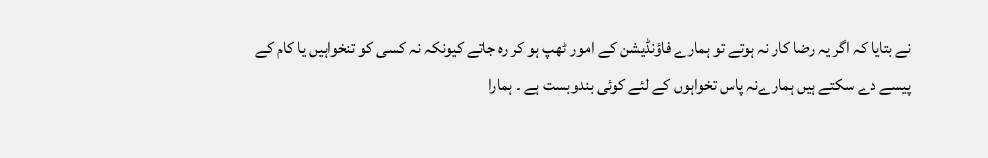نے بتایا کہ اگر یہ رضا کار نہ ہوتے تو ہمارے فاؤنڈیشن کے امور ٹھپ ہو کر رہ جاتے کیونکہ نہ کسی کو تنخواہیں یا کام کے پیسے دے سکتے ہیں ہمارےنہ پاس تخواہوں کے لئے کوئی بندوبست ہے ۔ ہمارا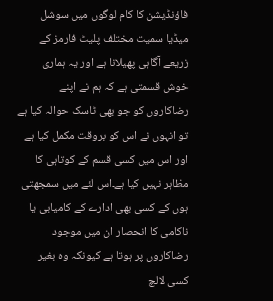فاؤنڈیشن کا کام لوگوں میں سوشل میڈیا سمیت مختلف پلیٹ فارمز کے زریعے آگاہی پھیلانا ہے اور یہ ہماری خوش قسمتی ہے کہ ہم نے اپنے رضاکاروں کو جو بھی ٹاسک حوالہ کیا ہے تو انہوں نے اس کو بروقت مکمل کیا ہے اور اس میں کسی قسم کے کوتاہی کا مظاہر نہیں کیا ہے۔اس لئے میں سمجھتی ہوں کے کسی بھی ادارے کے کامیابی یا ناکامی کا انحصار ان میں موجود رضاکاروں پر ہوتا ہے کیونکہ وہ بغیر کسی لالچ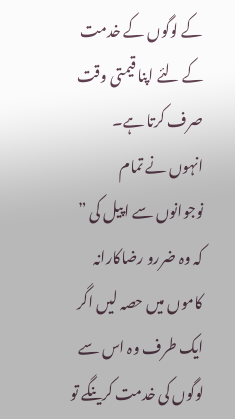کے لوگوں کے خدمت کے لئے اپنا قیمتی وقت صرف کرتا ہے۔
انہوں نے تمام نوجوانوں سے اپیل کی ” کہ وہ ضررو رضاکارانہ کاموں میں حصہ لیں اگر ایک طرف وہ اس سے لوگوں کی خدمت کرینگے تو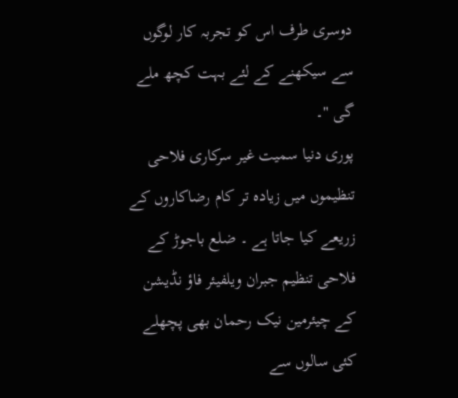دوسری طرف اس کو تجربہ کار لوگوں سے سیکھنے کے لئے بہت کچھ ملے گی "۔
پوری دنیا سمیت غیر سرکاری فلاحی تنظیموں میں زیادہ تر کام رضاکاروں کے زریعے کیا جاتا ہے ۔ ضلع باجوڑ کے فلاحی تنظیم جبران ویلفیئر فاؤ نڈیشن کے چیئرمین نیک رحمان بھی پچھلے کئی سالوں سے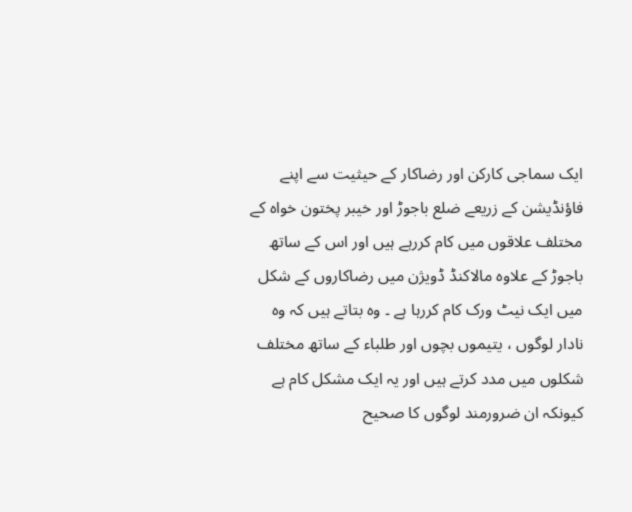ایک سماجی کارکن اور رضاکار کے حیثیت سے اپنے فاؤنڈیشن کے زریعے ضلع باجوڑ اور خیبر پختون خواہ کے مختلف علاقوں میں کام کررہے ہیں اور اس کے ساتھ باجوڑ کے علاوہ مالاکنڈ ڈویژن میں رضاکاروں کے شکل میں ایک نیٹ ورک کام کررہا ہے ۔ وہ بتاتے ہیں کہ وہ نادار لوگوں ، یتیموں بچوں اور طلباء کے ساتھ مختلف شکلوں میں مدد کرتے ہیں اور یہ ایک مشکل کام ہے کیونکہ ان ضرورمند لوگوں کا صحیح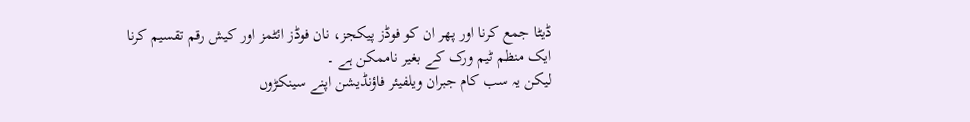ڈیٹا جمع کرنا اور پھر ان کو فوڈز پیکجز، نان فوڈز ائٹمز اور کیش رقم تقسیم کرنا ایک منظم ٹیم ورک کے بغیر ناممکن ہے ۔
لیکن یہ سب کام جبران ویلفیئر فاؤنڈیشن اپنے سینکڑوں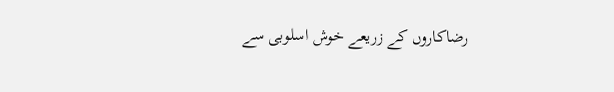رضاکاروں کے زریعے خوش اسلوبی سے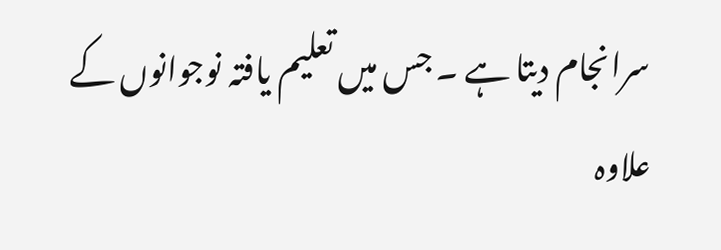سرانجام دیتا ہے ۔ جس میں تعلیم یافتہ نوجوانوں کے علاوہ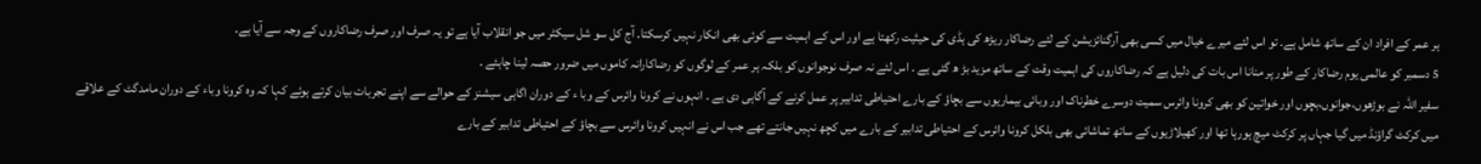ہر عمر کے افراد ان کے ساتھ شامل ہے۔ تو اس لئے میرے خیال میں کسی بھی آرگنائزیشن کے لئے رضاکار ریڑھ کی ہڈی کی حیثیت رکھتا ہے اور اس کے اہمیت سے کوئی بھی انکار نہیں کرسکتا۔ آج کل سو شل سیکٹر میں جو انقلاب آیا ہے تو یہ صرف اور صرف رضاکاروں کے وجہ سے آیا ہے۔
5 دسمبر کو عالمی یوم رضاکار کے طور پر منانا اس بات کی دلیل ہے کہ رضاکاروں کی اہمیت وقت کے ساتھ مزید بڑ ھ گئی ہے ۔ اس لئے نہ صرف نوجوانوں کو بلکہ ہر عمر کے لوگوں کو رضاکارانہ کاموں میں ضرور حصہ لینا چاہئے ۔
سفیر اللہ نے بوڑھوں،جوانوں،بچوں اور خواتین کو بھی کرونا وائرس سمیت دوسرے خطرناک اور وبائی بیماریوں سے بچاؤ کے بارے احتیاطی تدابیر پر عمل کرنے کے آگاہی دی ہے ۔ انہوں نے کرونا وائرس کے وبا ء کے دوران اگاہی سیشنز کے حوالے سے اپنے تجربات بیان کرتے ہوئے کہا کہ وہ کرونا وباء کے دوران مامدگٹ کے علاقے میں کرکٹ گراؤنڈ میں گیا جہاں پر کرکٹ میچ ہورہا تھا اور کھیلاڑیوں کے ساتھ تماشائی بھی بلکل کرونا وائرس کے احتیاطی تدابیر کے بارے میں کچھ نہیں جانتے تھے جب اس نے انہیں کرونا وائرس سے بچاؤ کے احتیاطی تدابیر کے بارے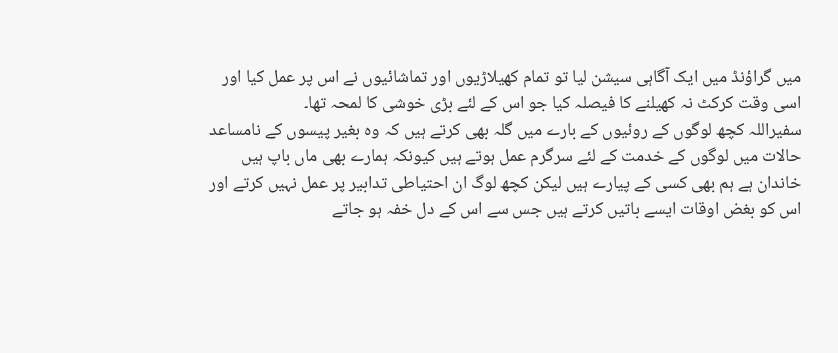میں گراؤنڈ میں ایک آگاہی سیشن لیا تو تمام کھیلاڑیوں اور تماشائیوں نے اس پر عمل کیا اور اسی وقت کرکٹ نہ کھیلنے کا فیصلہ کیا جو اس کے لئے بڑی خوشی کا لمحہ تھا۔
سفیراللہ کچھ لوگوں کے روئیوں کے بارے میں گلہ بھی کرتے ہیں کہ وہ بغیر پیسوں کے نامساعد حالات میں لوگوں کے خدمت کے لئے سرگرم عمل ہوتے ہیں کیونکہ ہمارے بھی ماں باپ ہیں خاندان ہے ہم بھی کسی کے پیارے ہیں لیکن کچھ لوگ ان احتیاطی تدابیر پر عمل نہیں کرتے اور اس کو بغض اوقات ایسے باتیں کرتے ہیں جس سے اس کے دل خفہ ہو جاتے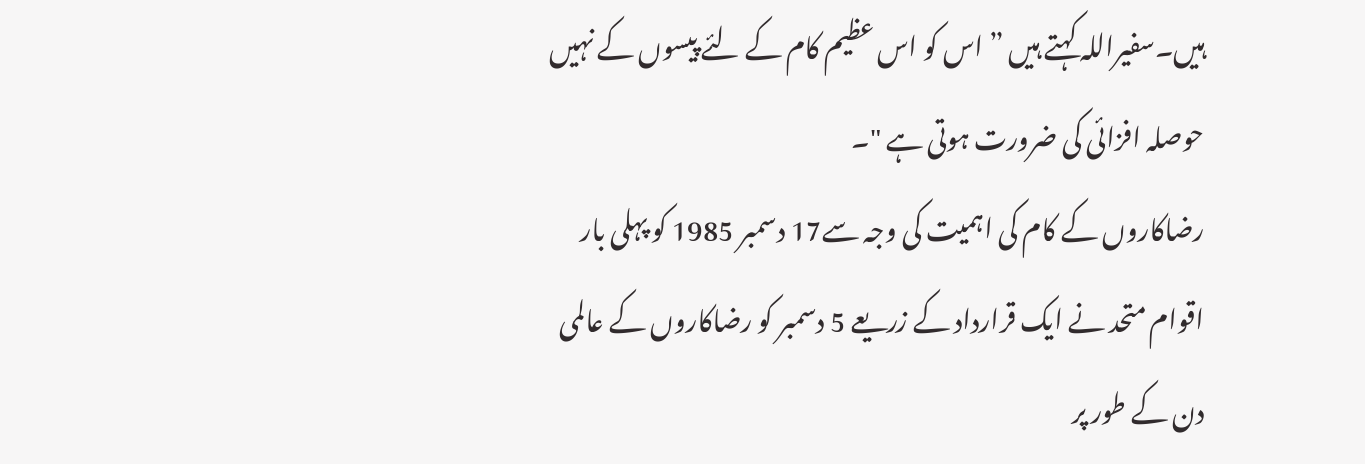ہیں۔سفیراللہ کہتے ہیں ” اس کو اس عظیم کام کے لئے پیسوں کے نہیں حوصلہ افزائی کی ضرورت ہوتی ہے "۔
رضاکاروں کے کام کی اہمیت کی وجہ سے17 دسمبر 1985 کو پہلی بار اقوام متحد نے ایک قرارداد کے زریعے 5 دسمبر کو رضاکاروں کے عالمی دن کے طور پر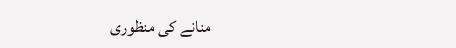منانے کی منظوری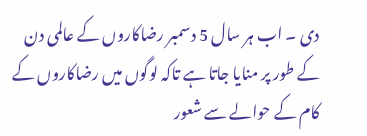دی ۔ اب ہر سال 5 دسمبر رضاکاروں کے عالمی دن کے طور پر منایا جاتا ہے تاکہ لوگوں میں رضاکاروں کے کام کے حوالے سے شعور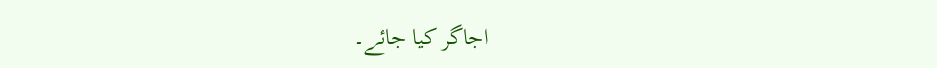اجاگر کیا جائے۔